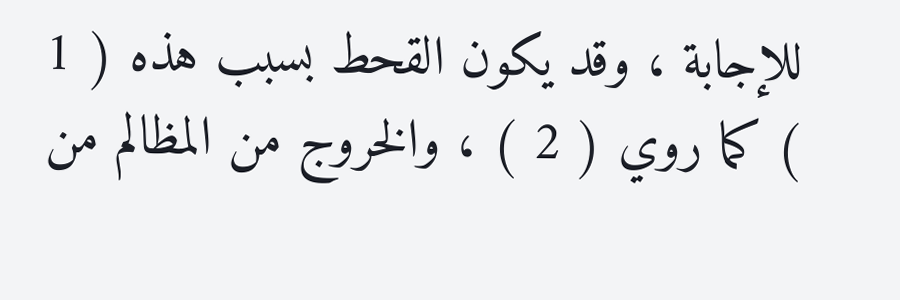للإجابة ، وقد يكون القحط بسبب هذه ( 1 ) كما روي ( 2 ) ، والخروج من المظالم من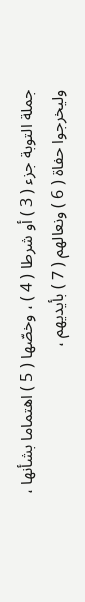جملة التوبة جزء ( 3 ) أو شرطا ( 4 ) ، وخصّها ( 5 ) اهتماما بشأنها ، وليخرجوا حفاة ( 6 ) ونعالهم ( 7 ) بأيديهم ،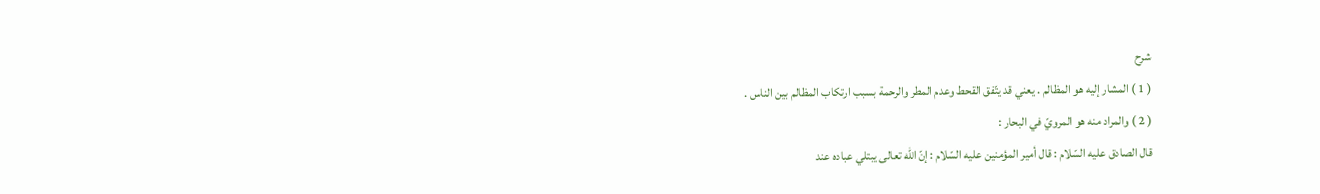شرح
( 1 ) المشار إليه هو المظالم . يعني قد يتّفق القحط وعدم المطر والرحمة بسبب ارتكاب المظالم بين الناس .
( 2 ) والمراد منه هو المرويّ في البحار :
قال الصادق عليه السّلام : قال أمير المؤمنين عليه السّلام : إنّ اللّه تعالى يبتلي عباده عند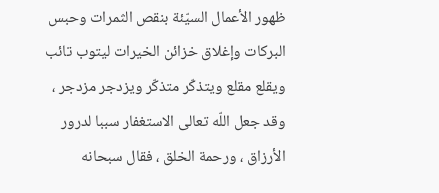ظهور الأعمال السيّئة بنقص الثمرات وحبس البركات وإغلاق خزائن الخيرات ليتوب تائب ويقلع مقلع ويتذكّر متذكّر ويزدجر مزدجر ، وقد جعل اللّه تعالى الاستغفار سببا لدرور الأرزاق ، ورحمة الخلق ، فقال سبحانه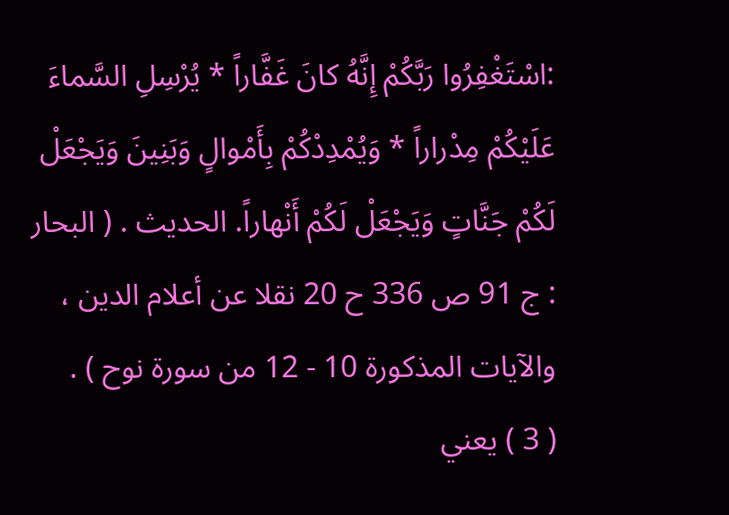:اسْتَغْفِرُوا رَبَّكُمْ إِنَّهُ كانَ غَفَّاراً * يُرْسِلِ السَّماءَ عَلَيْكُمْ مِدْراراً * وَيُمْدِدْكُمْ بِأَمْوالٍ وَبَنِينَ وَيَجْعَلْ لَكُمْ جَنَّاتٍ وَيَجْعَلْ لَكُمْ أَنْهاراً. الحديث . ( البحار : ج 91 ص 336 ح 20 نقلا عن أعلام الدين ، والآيات المذكورة 10 - 12 من سورة نوح ) .
( 3 ) يعني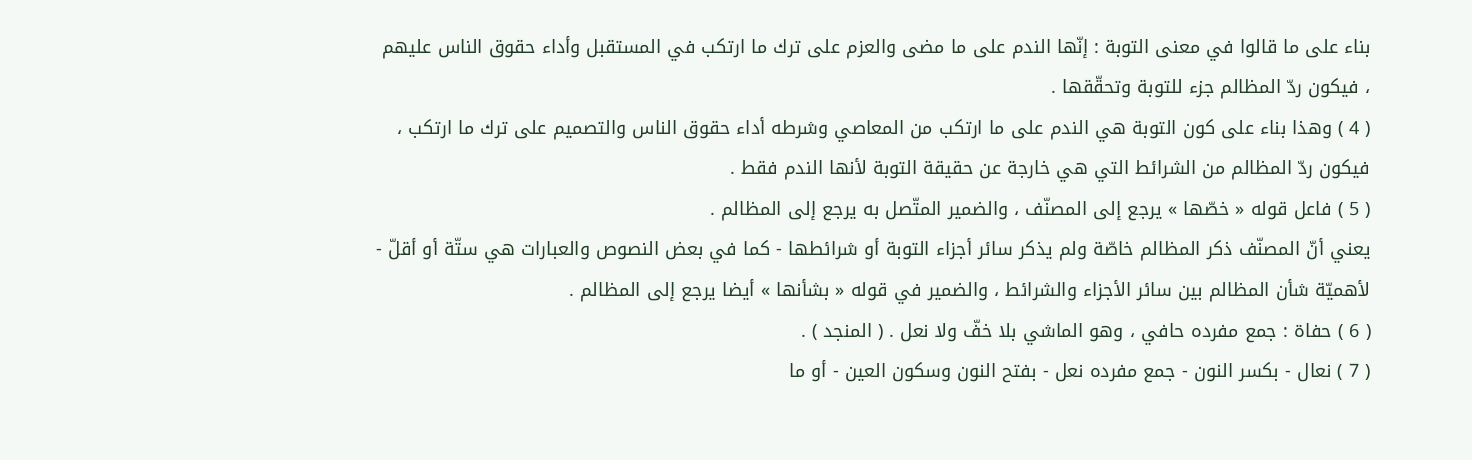بناء على ما قالوا في معنى التوبة : إنّها الندم على ما مضى والعزم على ترك ما ارتكب في المستقبل وأداء حقوق الناس عليهم ، فيكون ردّ المظالم جزء للتوبة وتحقّقها .
( 4 ) وهذا بناء على كون التوبة هي الندم على ما ارتكب من المعاصي وشرطه أداء حقوق الناس والتصميم على ترك ما ارتكب ، فيكون ردّ المظالم من الشرائط التي هي خارجة عن حقيقة التوبة لأنها الندم فقط .
( 5 ) فاعل قوله « خصّها » يرجع إلى المصنّف ، والضمير المتّصل به يرجع إلى المظالم .
يعني أنّ المصنّف ذكر المظالم خاصّة ولم يذكر سائر أجزاء التوبة أو شرائطها - كما في بعض النصوص والعبارات هي ستّة أو أقلّ - لأهميّة شأن المظالم بين سائر الأجزاء والشرائط ، والضمير في قوله « بشأنها » أيضا يرجع إلى المظالم .
( 6 ) حفاة : جمع مفرده حافي ، وهو الماشي بلا خفّ ولا نعل . ( المنجد ) .
( 7 ) نعال - بكسر النون - جمع مفرده نعل - بفتح النون وسكون العين - أو ما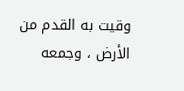وقيت به القدم من الأرض ، وجمعه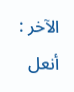الآخر : أنعل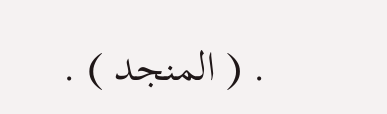. ( المنجد ) .